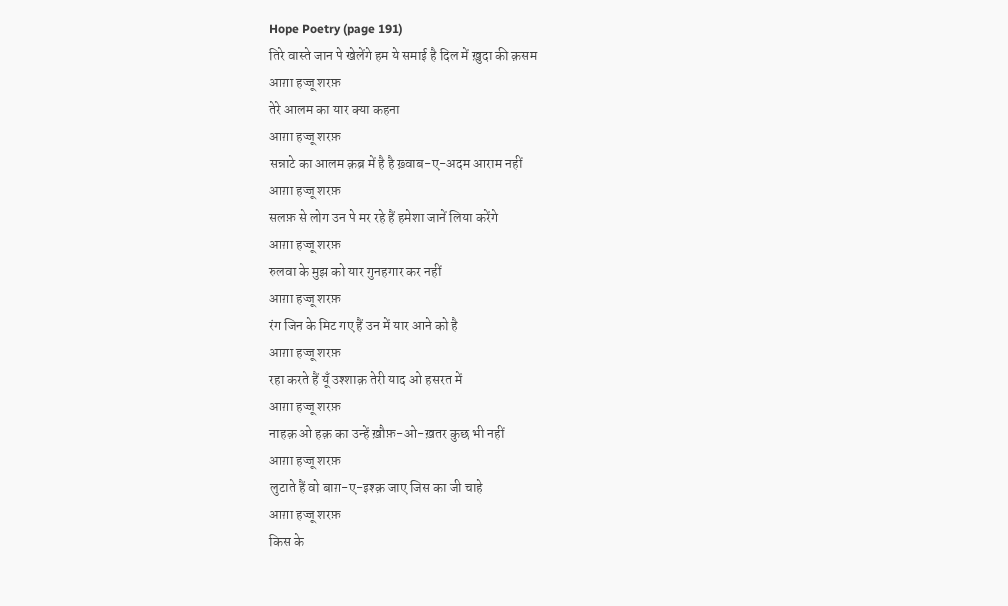Hope Poetry (page 191)
तिरे वास्ते जान पे खेलेंगे हम ये समाई है दिल में ख़ुदा की क़सम
आग़ा हज्जू शरफ़
तेरे आलम का यार क्या कहना
आग़ा हज्जू शरफ़
सन्नाटे का आलम क़ब्र में है है ख़्वाब-ए-अदम आराम नहीं
आग़ा हज्जू शरफ़
सलफ़ से लोग उन पे मर रहे हैं हमेशा जानें लिया करेंगे
आग़ा हज्जू शरफ़
रुलवा के मुझ को यार गुनहगार कर नहीं
आग़ा हज्जू शरफ़
रंग जिन के मिट गए हैं उन में यार आने को है
आग़ा हज्जू शरफ़
रहा करते हैं यूँ उश्शाक़ तेरी याद ओ हसरत में
आग़ा हज्जू शरफ़
नाहक़ ओ हक़ का उन्हें ख़ौफ़-ओ-ख़तर कुछ भी नहीं
आग़ा हज्जू शरफ़
लुटाते हैं वो बाग़-ए-इश्क़ जाए जिस का जी चाहे
आग़ा हज्जू शरफ़
किस के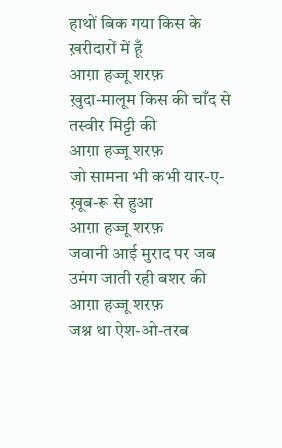हाथों बिक गया किस के ख़रीदारों में हूँ
आग़ा हज्जू शरफ़
ख़ुदा-मालूम किस की चाँद से तस्वीर मिट्टी की
आग़ा हज्जू शरफ़
जो सामना भी कभी यार-ए-ख़ूब-रू से हुआ
आग़ा हज्जू शरफ़
जवानी आई मुराद पर जब उमंग जाती रही बशर की
आग़ा हज्जू शरफ़
जश्न था ऐश-ओ-तरब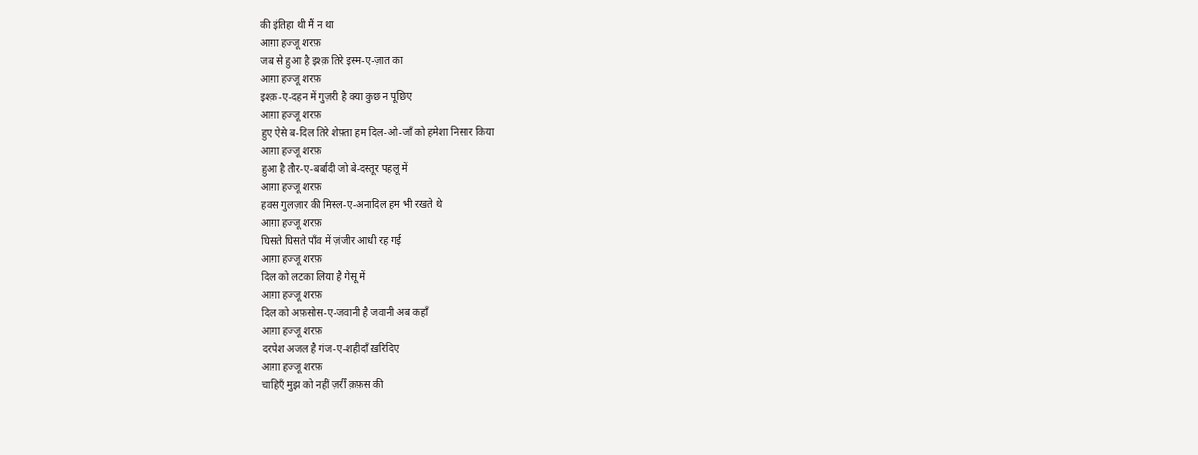की इंतिहा थी मैं न था
आग़ा हज्जू शरफ़
जब से हुआ है इश्क़ तिरे इस्म-ए-ज़ात का
आग़ा हज्जू शरफ़
इश्क़-ए-दहन में गुज़री है क्या कुछ न पूछिए
आग़ा हज्जू शरफ़
हुए ऐसे ब-दिल तिरे शेफ़्ता हम दिल-ओ-जाँ को हमेशा निसार किया
आग़ा हज्जू शरफ़
हुआ है तौर-ए-बर्बादी जो बे-दस्तूर पहलू में
आग़ा हज्जू शरफ़
हवस गुलज़ार की मिस्ल-ए-अनादिल हम भी रखते थे
आग़ा हज्जू शरफ़
घिसते घिसते पाँव में ज़ंजीर आधी रह गई
आग़ा हज्जू शरफ़
दिल को लटका लिया है गेसू में
आग़ा हज्जू शरफ़
दिल को अफ़सोस-ए-जवानी है जवानी अब कहाँ
आग़ा हज्जू शरफ़
दरपेश अजल है गंज-ए-शहीदाँ ख़रिदिए
आग़ा हज्जू शरफ़
चाहिएँ मुझ को नहीं ज़र्रीं क़फ़स की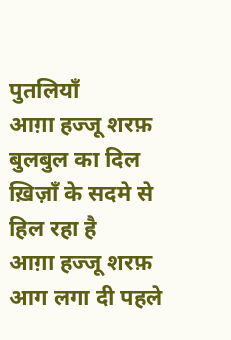पुतलियाँ
आग़ा हज्जू शरफ़
बुलबुल का दिल ख़िज़ाँ के सदमे से हिल रहा है
आग़ा हज्जू शरफ़
आग लगा दी पहले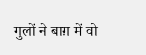गुलों ने बाग़ में वो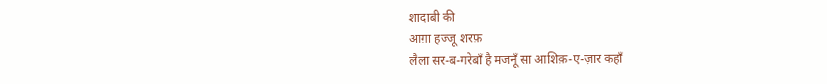शादाबी की
आग़ा हज्जू शरफ़
लैला सर-ब-गरेबाँ है मजनूँ सा आशिक़-ए-ज़ार कहाँ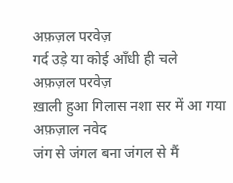अफ़ज़ल परवेज़
गर्द उड़े या कोई आँधी ही चले
अफ़ज़ल परवेज़
ख़ाली हुआ गिलास नशा सर में आ गया
अफ़ज़ाल नवेद
जंग से जंगल बना जंगल से मैं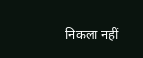निकला नहीं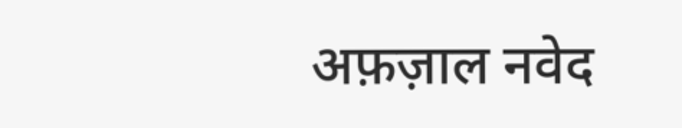अफ़ज़ाल नवेद